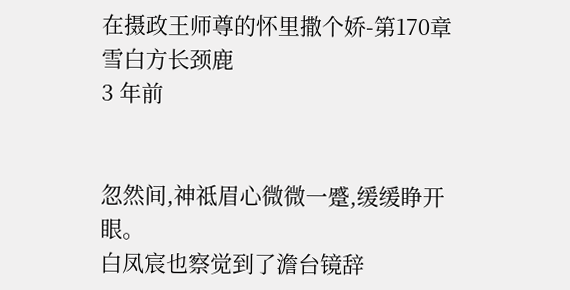在摄政王师尊的怀里撒个娇-第170章
雪白方长颈鹿
3 年前


忽然间,神祗眉心微微一蹙,缓缓睁开眼。
白凤宸也察觉到了澹台镜辞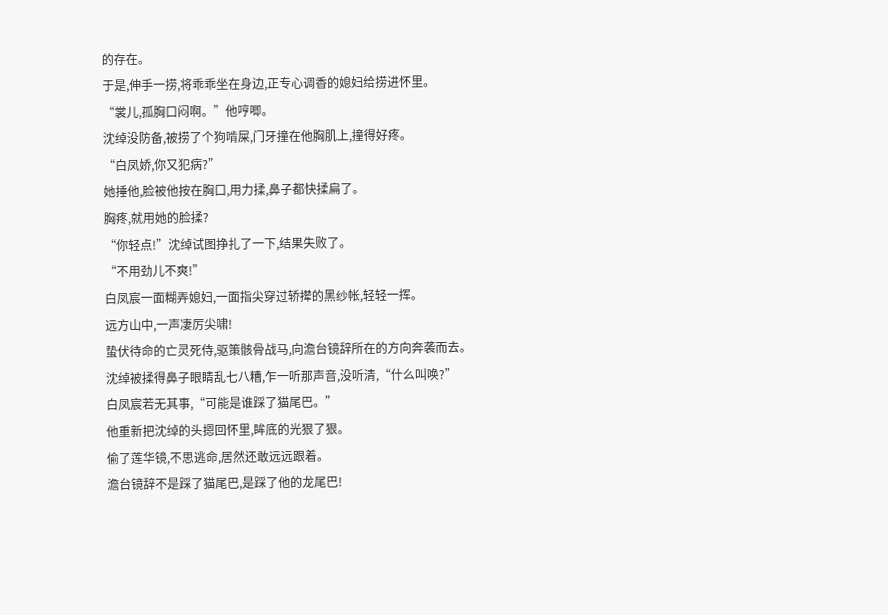的存在。
于是,伸手一捞,将乖乖坐在身边,正专心调香的媳妇给捞进怀里。
“裳儿,孤胸口闷啊。”他哼唧。
沈绰没防备,被捞了个狗啃屎,门牙撞在他胸肌上,撞得好疼。
“白凤娇,你又犯病?”
她捶他,脸被他按在胸口,用力揉,鼻子都快揉扁了。
胸疼,就用她的脸揉?
“你轻点!”沈绰试图挣扎了一下,结果失败了。
“不用劲儿不爽!”
白凤宸一面糊弄媳妇,一面指尖穿过轿撵的黑纱帐,轻轻一挥。
远方山中,一声凄厉尖啸!
蛰伏待命的亡灵死侍,驱策骸骨战马,向澹台镜辞所在的方向奔袭而去。
沈绰被揉得鼻子眼睛乱七八糟,乍一听那声音,没听清,“什么叫唤?”
白凤宸若无其事,“可能是谁踩了猫尾巴。”
他重新把沈绰的头摁回怀里,眸底的光狠了狠。
偷了莲华镜,不思逃命,居然还敢远远跟着。
澹台镜辞不是踩了猫尾巴,是踩了他的龙尾巴!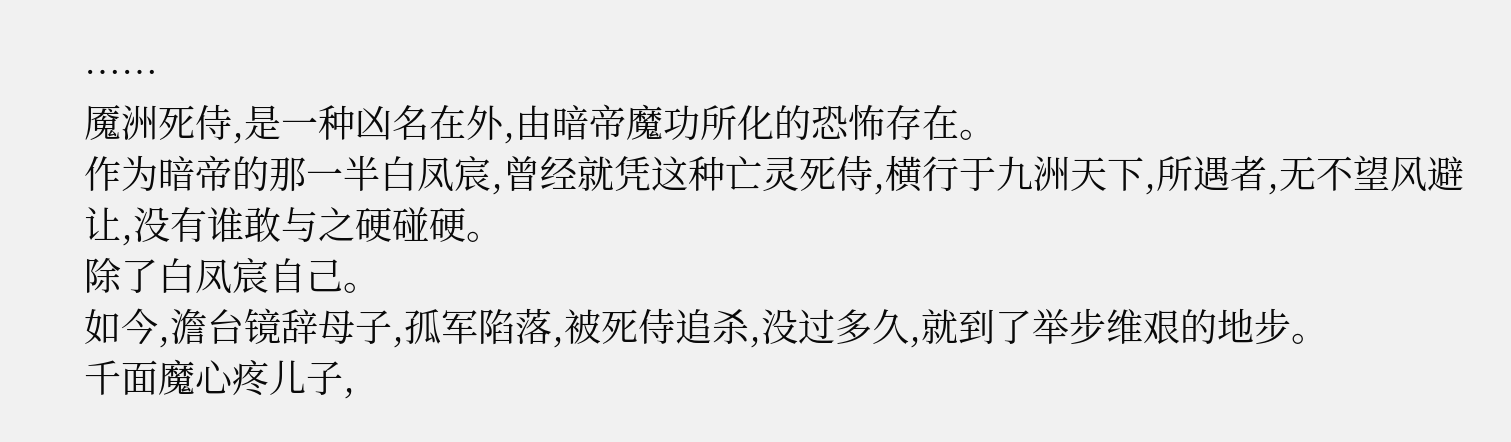……
魇洲死侍,是一种凶名在外,由暗帝魔功所化的恐怖存在。
作为暗帝的那一半白凤宸,曾经就凭这种亡灵死侍,横行于九洲天下,所遇者,无不望风避让,没有谁敢与之硬碰硬。
除了白凤宸自己。
如今,澹台镜辞母子,孤军陷落,被死侍追杀,没过多久,就到了举步维艰的地步。
千面魔心疼儿子,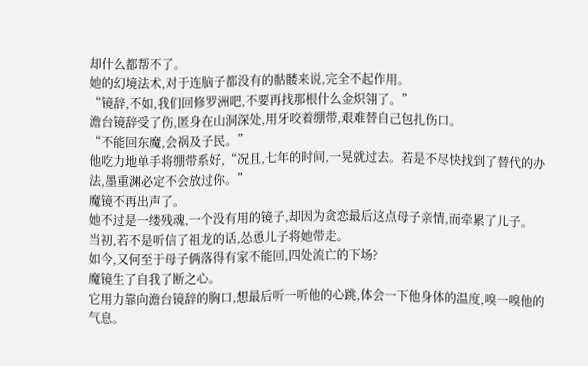却什么都帮不了。
她的幻境法术,对于连脑子都没有的骷髅来说,完全不起作用。
“镜辞,不如,我们回修罗洲吧,不要再找那根什么金炽翎了。”
澹台镜辞受了伤,匿身在山洞深处,用牙咬着绷带,艰难替自己包扎伤口。
“不能回东魔,会祸及子民。”
他吃力地单手将绷带系好,“况且,七年的时间,一晃就过去。若是不尽快找到了替代的办法,墨重渊必定不会放过你。”
魔镜不再出声了。
她不过是一缕残魂,一个没有用的镜子,却因为贪恋最后这点母子亲情,而牵累了儿子。
当初,若不是听信了祖龙的话,怂恿儿子将她带走。
如今,又何至于母子俩落得有家不能回,四处流亡的下场?
魔镜生了自我了断之心。
它用力靠向澹台镜辞的胸口,想最后听一听他的心跳,体会一下他身体的温度,嗅一嗅他的气息。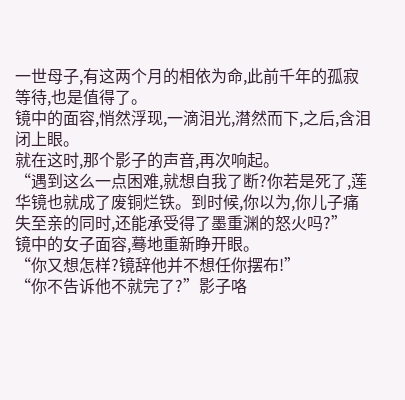一世母子,有这两个月的相依为命,此前千年的孤寂等待,也是值得了。
镜中的面容,悄然浮现,一滴泪光,潸然而下,之后,含泪闭上眼。
就在这时,那个影子的声音,再次响起。
“遇到这么一点困难,就想自我了断?你若是死了,莲华镜也就成了废铜烂铁。到时候,你以为,你儿子痛失至亲的同时,还能承受得了墨重渊的怒火吗?”
镜中的女子面容,蓦地重新睁开眼。
“你又想怎样?镜辞他并不想任你摆布!”
“你不告诉他不就完了?”影子咯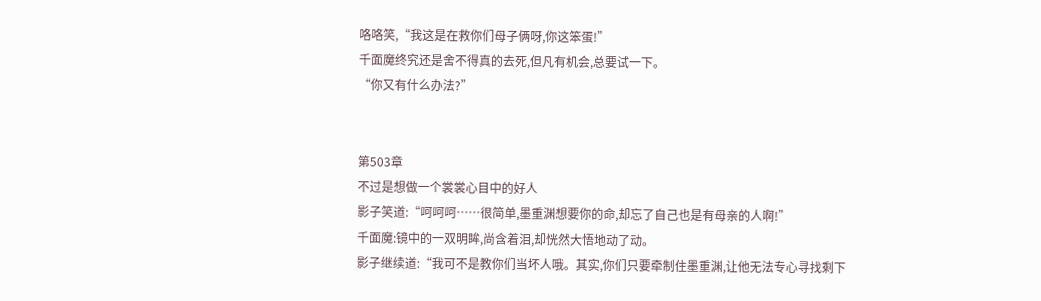咯咯笑,“我这是在救你们母子俩呀,你这笨蛋!”
千面魔终究还是舍不得真的去死,但凡有机会,总要试一下。
“你又有什么办法?”


第503章
不过是想做一个裳裳心目中的好人
影子笑道:“呵呵呵……很简单,墨重渊想要你的命,却忘了自己也是有母亲的人啊!”
千面魔:镜中的一双明眸,尚含着泪,却恍然大悟地动了动。
影子继续道:“我可不是教你们当坏人哦。其实,你们只要牵制住墨重渊,让他无法专心寻找剩下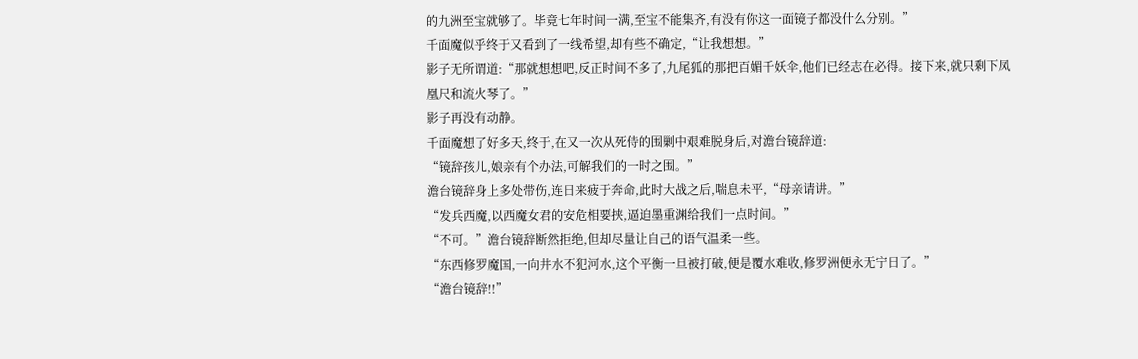的九洲至宝就够了。毕竟七年时间一满,至宝不能集齐,有没有你这一面镜子都没什么分别。”
千面魔似乎终于又看到了一线希望,却有些不确定,“让我想想。”
影子无所谓道:“那就想想吧,反正时间不多了,九尾狐的那把百媚千妖伞,他们已经志在必得。接下来,就只剩下凤凰尺和流火琴了。”
影子再没有动静。
千面魔想了好多天,终于,在又一次从死侍的围剿中艰难脱身后,对澹台镜辞道:
“镜辞孩儿,娘亲有个办法,可解我们的一时之围。”
澹台镜辞身上多处带伤,连日来疲于奔命,此时大战之后,喘息未平,“母亲请讲。”
“发兵西魔,以西魔女君的安危相要挟,逼迫墨重渊给我们一点时间。”
“不可。”澹台镜辞断然拒绝,但却尽量让自己的语气温柔一些。
“东西修罗魔国,一向井水不犯河水,这个平衡一旦被打破,便是覆水难收,修罗洲便永无宁日了。”
“澹台镜辞!!”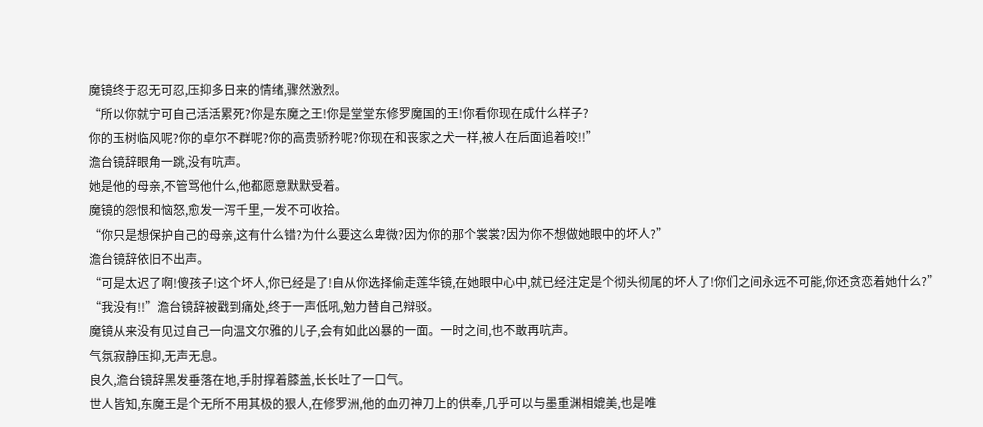魔镜终于忍无可忍,压抑多日来的情绪,骤然激烈。
“所以你就宁可自己活活累死?你是东魔之王!你是堂堂东修罗魔国的王!你看你现在成什么样子?
你的玉树临风呢?你的卓尔不群呢?你的高贵骄矜呢?你现在和丧家之犬一样,被人在后面追着咬!!”
澹台镜辞眼角一跳,没有吭声。
她是他的母亲,不管骂他什么,他都愿意默默受着。
魔镜的怨恨和恼怒,愈发一泻千里,一发不可收拾。
“你只是想保护自己的母亲,这有什么错?为什么要这么卑微?因为你的那个裳裳?因为你不想做她眼中的坏人?”
澹台镜辞依旧不出声。
“可是太迟了啊!傻孩子!这个坏人,你已经是了!自从你选择偷走莲华镜,在她眼中心中,就已经注定是个彻头彻尾的坏人了!你们之间永远不可能,你还贪恋着她什么?”
“我没有!!”澹台镜辞被戳到痛处,终于一声低吼,勉力替自己辩驳。
魔镜从来没有见过自己一向温文尔雅的儿子,会有如此凶暴的一面。一时之间,也不敢再吭声。
气氛寂静压抑,无声无息。
良久,澹台镜辞黑发垂落在地,手肘撑着膝盖,长长吐了一口气。
世人皆知,东魔王是个无所不用其极的狠人,在修罗洲,他的血刃神刀上的供奉,几乎可以与墨重渊相媲美,也是唯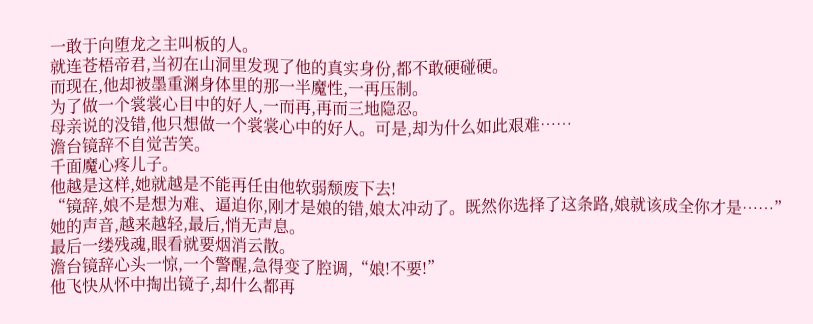一敢于向堕龙之主叫板的人。
就连苍梧帝君,当初在山洞里发现了他的真实身份,都不敢硬碰硬。
而现在,他却被墨重渊身体里的那一半魔性,一再压制。
为了做一个裳裳心目中的好人,一而再,再而三地隐忍。
母亲说的没错,他只想做一个裳裳心中的好人。可是,却为什么如此艰难……
澹台镜辞不自觉苦笑。
千面魔心疼儿子。
他越是这样,她就越是不能再任由他软弱颓废下去!
“镜辞,娘不是想为难、逼迫你,刚才是娘的错,娘太冲动了。既然你选择了这条路,娘就该成全你才是……”
她的声音,越来越轻,最后,悄无声息。
最后一缕残魂,眼看就要烟消云散。
澹台镜辞心头一惊,一个警醒,急得变了腔调,“娘!不要!”
他飞快从怀中掏出镜子,却什么都再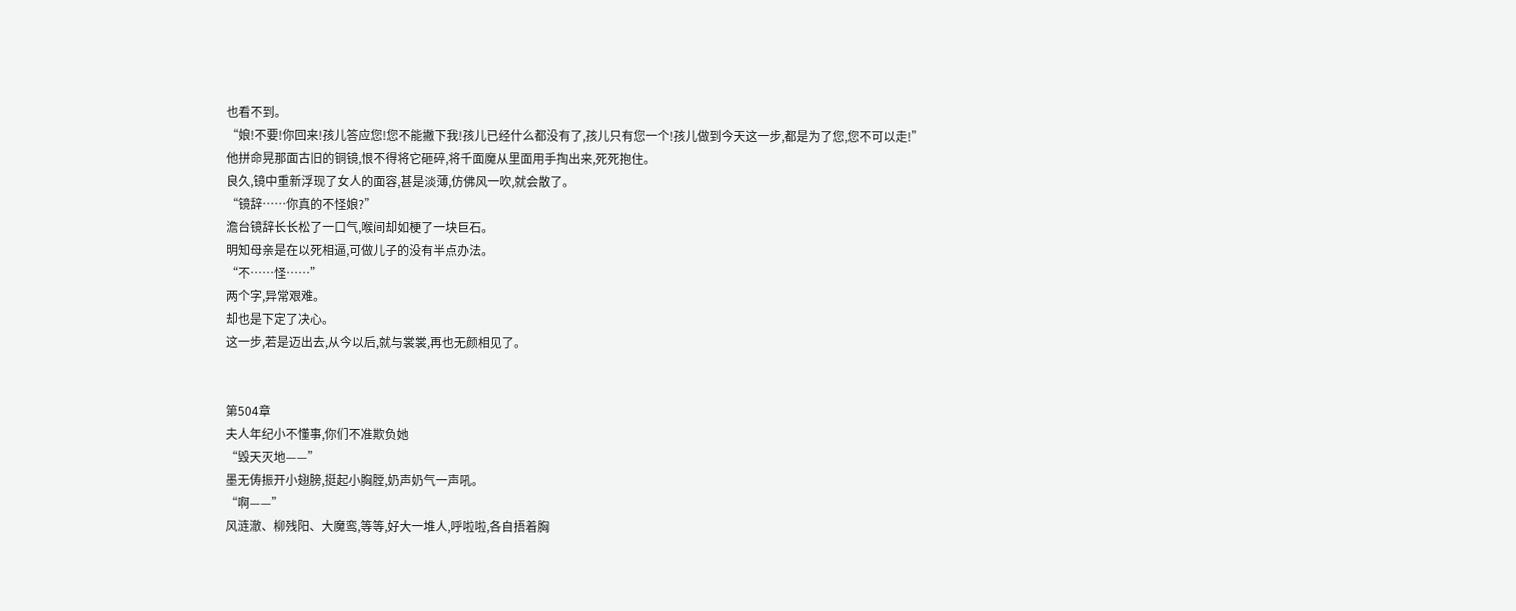也看不到。
“娘!不要!你回来!孩儿答应您!您不能撇下我!孩儿已经什么都没有了,孩儿只有您一个!孩儿做到今天这一步,都是为了您,您不可以走!”
他拼命晃那面古旧的铜镜,恨不得将它砸碎,将千面魔从里面用手掏出来,死死抱住。
良久,镜中重新浮现了女人的面容,甚是淡薄,仿佛风一吹,就会散了。
“镜辞……你真的不怪娘?”
澹台镜辞长长松了一口气,喉间却如梗了一块巨石。
明知母亲是在以死相逼,可做儿子的没有半点办法。
“不……怪……”
两个字,异常艰难。
却也是下定了决心。
这一步,若是迈出去,从今以后,就与裳裳,再也无颜相见了。


第504章
夫人年纪小不懂事,你们不准欺负她
“毁天灭地——”
墨无俦振开小翅膀,挺起小胸膛,奶声奶气一声吼。
“啊——”
风涟澈、柳残阳、大魔鸾,等等,好大一堆人,呼啦啦,各自捂着胸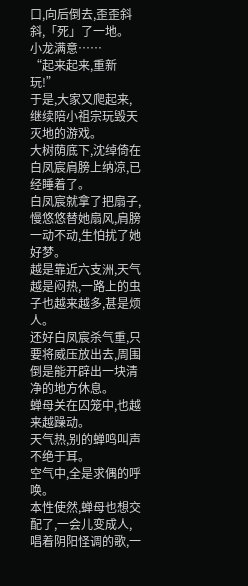口,向后倒去,歪歪斜斜,「死」了一地。
小龙满意……
“起来起来,重新玩!”
于是,大家又爬起来,继续陪小祖宗玩毁天灭地的游戏。
大树荫底下,沈绰倚在白凤宸肩膀上纳凉,已经睡着了。
白凤宸就拿了把扇子,慢悠悠替她扇风,肩膀一动不动,生怕扰了她好梦。
越是靠近六支洲,天气越是闷热,一路上的虫子也越来越多,甚是烦人。
还好白凤宸杀气重,只要将威压放出去,周围倒是能开辟出一块清净的地方休息。
蝉母关在囚笼中,也越来越躁动。
天气热,别的蝉鸣叫声不绝于耳。
空气中,全是求偶的呼唤。
本性使然,蝉母也想交配了,一会儿变成人,唱着阴阳怪调的歌,一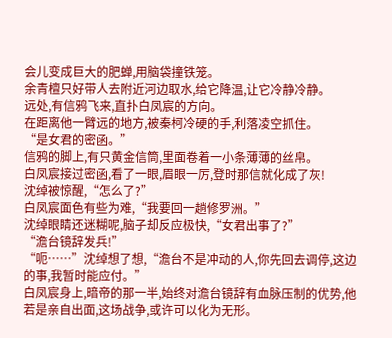会儿变成巨大的肥蝉,用脑袋撞铁笼。
余青檀只好带人去附近河边取水,给它降温,让它冷静冷静。
远处,有信鸦飞来,直扑白凤宸的方向。
在距离他一臂远的地方,被秦柯冷硬的手,利落凌空抓住。
“是女君的密函。”
信鸦的脚上,有只黄金信筒,里面卷着一小条薄薄的丝帛。
白凤宸接过密函,看了一眼,眉眼一厉,登时那信就化成了灰!
沈绰被惊醒,“怎么了?”
白凤宸面色有些为难,“我要回一趟修罗洲。”
沈绰眼睛还迷糊呢,脑子却反应极快,“女君出事了?”
“澹台镜辞发兵!”
“呃……”沈绰想了想,“澹台不是冲动的人,你先回去调停,这边的事,我暂时能应付。”
白凤宸身上,暗帝的那一半,始终对澹台镜辞有血脉压制的优势,他若是亲自出面,这场战争,或许可以化为无形。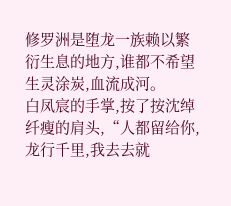修罗洲是堕龙一族赖以繁衍生息的地方,谁都不希望生灵涂炭,血流成河。
白凤宸的手掌,按了按沈绰纤瘦的肩头,“人都留给你,龙行千里,我去去就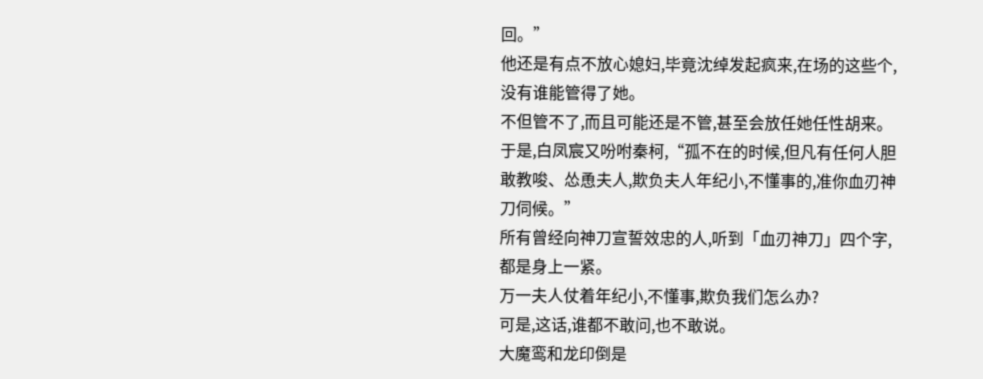回。”
他还是有点不放心媳妇,毕竟沈绰发起疯来,在场的这些个,没有谁能管得了她。
不但管不了,而且可能还是不管,甚至会放任她任性胡来。
于是,白凤宸又吩咐秦柯,“孤不在的时候,但凡有任何人胆敢教唆、怂恿夫人,欺负夫人年纪小,不懂事的,准你血刃神刀伺候。”
所有曾经向神刀宣誓效忠的人,听到「血刃神刀」四个字,都是身上一紧。
万一夫人仗着年纪小,不懂事,欺负我们怎么办?
可是,这话,谁都不敢问,也不敢说。
大魔鸾和龙印倒是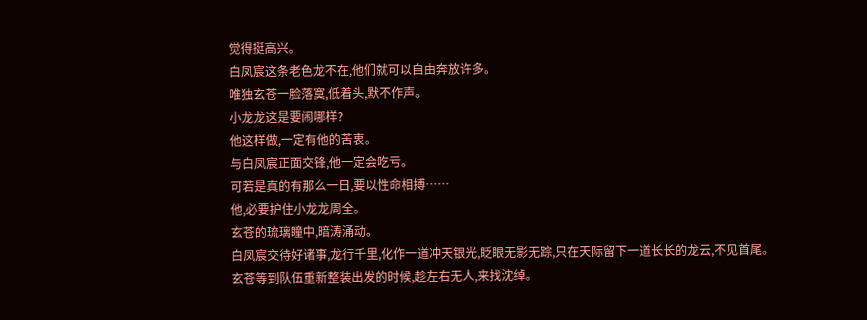觉得挺高兴。
白凤宸这条老色龙不在,他们就可以自由奔放许多。
唯独玄苍一脸落寞,低着头,默不作声。
小龙龙这是要闹哪样?
他这样做,一定有他的苦衷。
与白凤宸正面交锋,他一定会吃亏。
可若是真的有那么一日,要以性命相搏……
他,必要护住小龙龙周全。
玄苍的琉璃瞳中,暗涛涌动。
白凤宸交待好诸事,龙行千里,化作一道冲天银光,眨眼无影无踪,只在天际留下一道长长的龙云,不见首尾。
玄苍等到队伍重新整装出发的时候,趁左右无人,来找沈绰。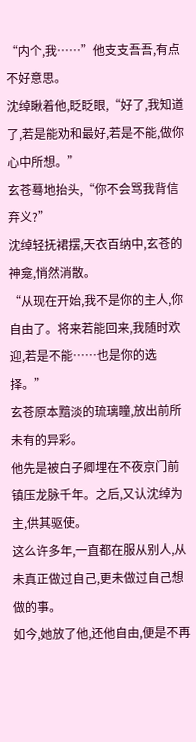“内个,我……”他支支吾吾,有点不好意思。
沈绰瞅着他,眨眨眼,“好了,我知道了,若是能劝和最好,若是不能,做你心中所想。”
玄苍蓦地抬头,“你不会骂我背信弃义?”
沈绰轻抚裙摆,天衣百纳中,玄苍的神龛,悄然消散。
“从现在开始,我不是你的主人,你自由了。将来若能回来,我随时欢迎,若是不能……也是你的选择。”
玄苍原本黯淡的琉璃瞳,放出前所未有的异彩。
他先是被白子卿埋在不夜京门前镇压龙脉千年。之后,又认沈绰为主,供其驱使。
这么许多年,一直都在服从别人,从未真正做过自己,更未做过自己想做的事。
如今,她放了他,还他自由,便是不再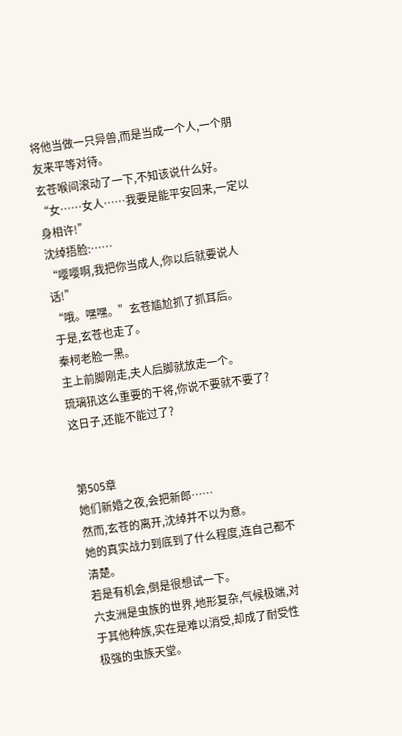将他当做一只异兽,而是当成一个人,一个朋友来平等对待。
玄苍喉间滚动了一下,不知该说什么好。
“女……女人……我要是能平安回来,一定以身相许!”
沈绰捂脸:……
“嘤嘤啊,我把你当成人,你以后就要说人话!”
“哦。嘿嘿。”玄苍尴尬抓了抓耳后。
于是,玄苍也走了。
秦柯老脸一黑。
主上前脚刚走,夫人后脚就放走一个。
琉璃犼这么重要的干将,你说不要就不要了?
这日子,还能不能过了?


第505章
她们新婚之夜,会把新郎……
然而,玄苍的离开,沈绰并不以为意。
她的真实战力到底到了什么程度,连自己都不清楚。
若是有机会,倒是很想试一下。
六支洲是虫族的世界,地形复杂,气候极端,对于其他种族,实在是难以消受,却成了耐受性极强的虫族天堂。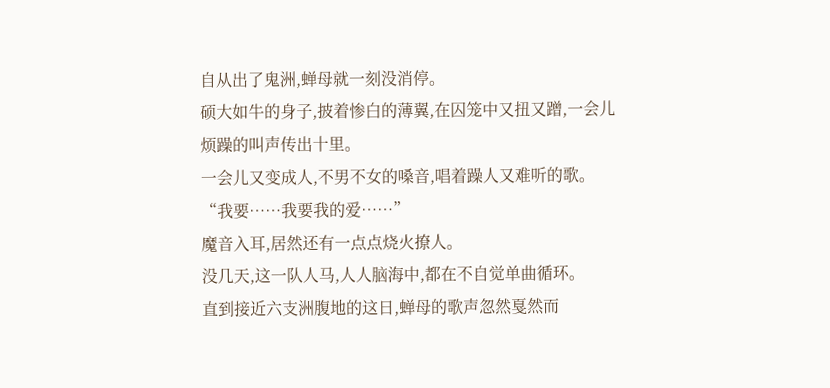自从出了鬼洲,蝉母就一刻没消停。
硕大如牛的身子,披着惨白的薄翼,在囚笼中又扭又蹭,一会儿烦躁的叫声传出十里。
一会儿又变成人,不男不女的嗓音,唱着躁人又难听的歌。
“我要……我要我的爱……”
魔音入耳,居然还有一点点烧火撩人。
没几天,这一队人马,人人脑海中,都在不自觉单曲循环。
直到接近六支洲腹地的这日,蝉母的歌声忽然戛然而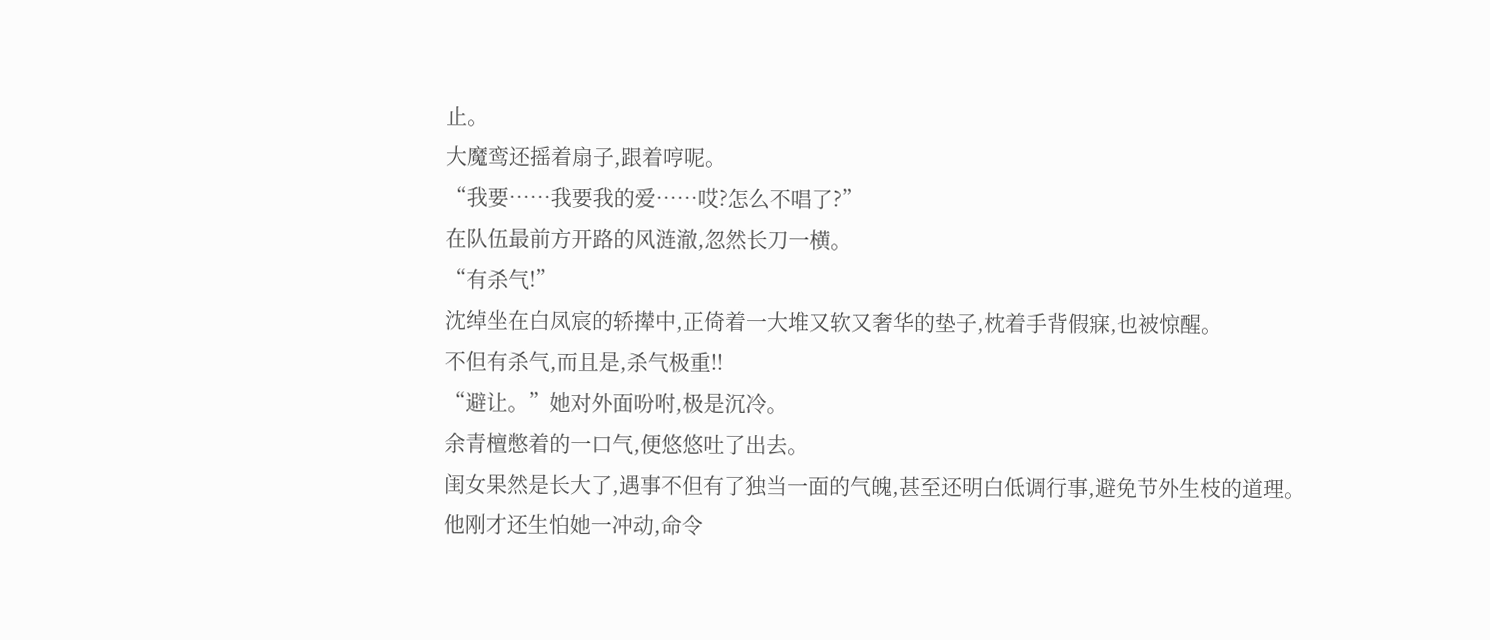止。
大魔鸾还摇着扇子,跟着哼呢。
“我要……我要我的爱……哎?怎么不唱了?”
在队伍最前方开路的风涟澈,忽然长刀一横。
“有杀气!”
沈绰坐在白凤宸的轿撵中,正倚着一大堆又软又奢华的垫子,枕着手背假寐,也被惊醒。
不但有杀气,而且是,杀气极重!!
“避让。”她对外面吩咐,极是沉冷。
余青檀憋着的一口气,便悠悠吐了出去。
闺女果然是长大了,遇事不但有了独当一面的气魄,甚至还明白低调行事,避免节外生枝的道理。
他刚才还生怕她一冲动,命令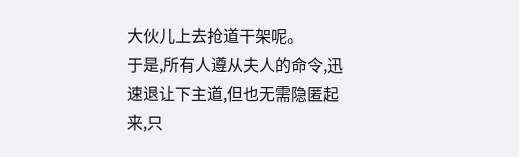大伙儿上去抢道干架呢。
于是,所有人遵从夫人的命令,迅速退让下主道,但也无需隐匿起来,只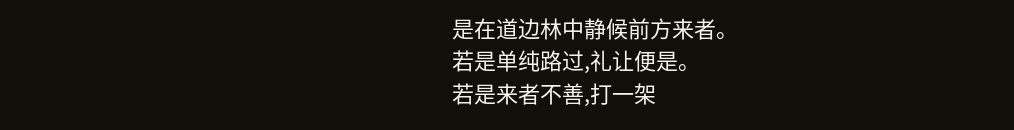是在道边林中静候前方来者。
若是单纯路过,礼让便是。
若是来者不善,打一架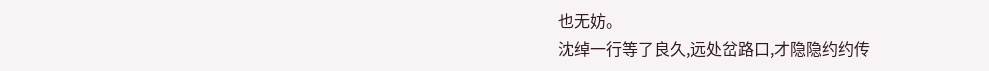也无妨。
沈绰一行等了良久,远处岔路口,才隐隐约约传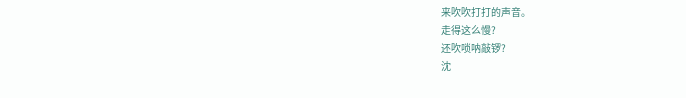来吹吹打打的声音。
走得这么慢?
还吹唢呐敲锣?
沈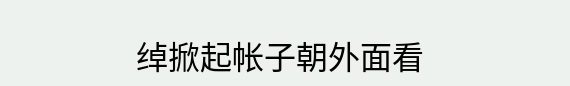绰掀起帐子朝外面看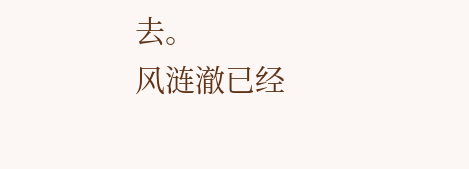去。
风涟澈已经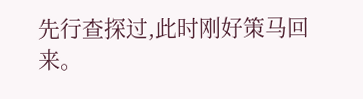先行查探过,此时刚好策马回来。